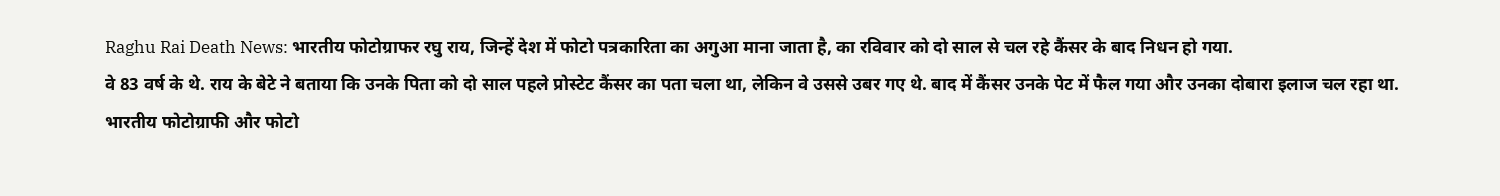Raghu Rai Death News: भारतीय फोटोग्राफर रघु राय, जिन्हें देश में फोटो पत्रकारिता का अगुआ माना जाता है, का रविवार को दो साल से चल रहे कैंसर के बाद निधन हो गया.
वे 83 वर्ष के थे. राय के बेटे ने बताया कि उनके पिता को दो साल पहले प्रोस्टेट कैंसर का पता चला था, लेकिन वे उससे उबर गए थे. बाद में कैंसर उनके पेट में फैल गया और उनका दोबारा इलाज चल रहा था.
भारतीय फोटोग्राफी और फोटो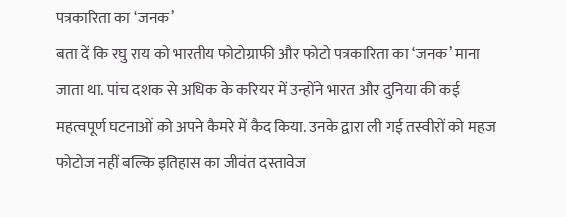पत्रकारिता का ‘जनक’
बता दें कि रघु राय को भारतीय फोटोग्राफी और फोटो पत्रकारिता का ‘जनक’ माना जाता था. पांच दशक से अधिक के करियर में उन्होंने भारत और दुनिया की कई महत्वपूर्ण घटनाओं को अपने कैमरे में कैद किया. उनके द्वारा ली गई तस्वीरों को महज फोटोज नहीं बल्कि इतिहास का जीवंत दस्तावेज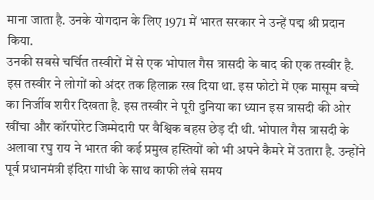माना जाता है. उनके योगदान के लिए 1971 में भारत सरकार ने उन्हें पद्म श्री प्रदान किया.
उनकी सबसे चर्चित तस्वीरों में से एक भोपाल गैस त्रासदी के बाद की एक तस्वीर है. इस तस्वीर ने लोगों को अंदर तक हिलाक्र रख दिया था. इस फोटो में एक मासूम बच्चे का निर्जीव शरीर दिखता है. इस तस्वीर ने पूरी दुनिया का ध्यान इस त्रासदी की ओर खींचा और कॉरपोरेट जिम्मेदारी पर वैश्विक बहस छेड़ दी थी. भोपाल गैस त्रासदी के अलावा रघु राय ने भारत की कई प्रमुख हस्तियों को भी अपने कैमरे में उतारा है. उन्होंने पूर्व प्रधानमंत्री इंदिरा गांधी के साथ काफी लंबे समय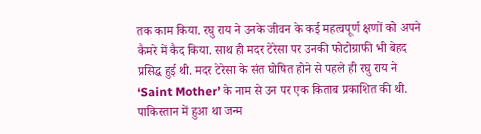तक काम किया. रघु राय ने उनके जीवन के कई महत्वपूर्ण क्षणों को अपने कैमरे में कैद किया. साथ ही मदर टेरेसा पर उनकी फोटोग्राफी भी बेहद प्रसिद्ध हुई थी. मदर टेरेसा के संत घोषित होने से पहले ही रघु राय ने ‘Saint Mother’ के नाम से उन पर एक किताब प्रकाशित की थी.
पाकिस्तान में हुआ था जन्म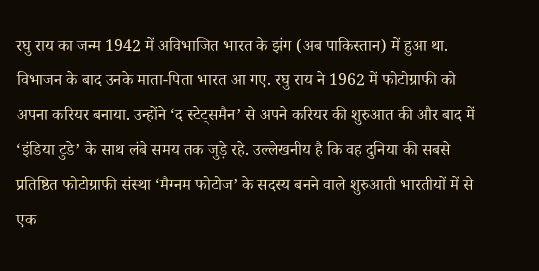रघु राय का जन्म 1942 में अविभाजित भारत के झंग (अब पाकिस्तान) में हुआ था. विभाजन के बाद उनके माता-पिता भारत आ गए. रघु राय ने 1962 में फोटोग्राफी को अपना करियर बनाया. उन्होंने ‘द स्टेट्समैन’ से अपने करियर की शुरुआत की और बाद में ‘इंडिया टुडे’ के साथ लंबे समय तक जुड़े रहे. उल्लेखनीय है कि वह दुनिया की सबसे प्रतिष्ठित फोटोग्राफी संस्था ‘मैग्नम फोटोज’ के सदस्य बनने वाले शुरुआती भारतीयों में से एक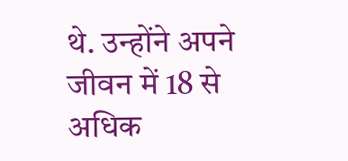थे. उन्होंने अपने जीवन में 18 से अधिक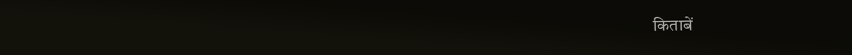किताबें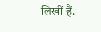लिखीं हैं.